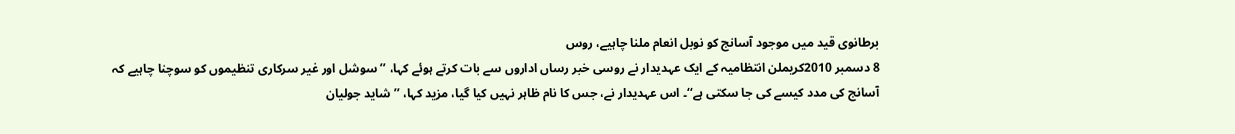برطانوی قید میں موجود آسانج کو نوبل انعام ملنا چاہیے، روس
8 دسمبر 2010کریملن انتظامیہ کے ایک عہدیدار نے روسی خبر رساں اداروں سے بات کرتے ہوئے کہا، ’’سوشل اور غیر سرکاری تنظیموں کو سوچنا چاہیے کہ آسانج کی مدد کیسے کی جا سکتی ہے‘‘۔ اس عہدیدار نے، جس کا نام ظاہر نہیں کیا گیا، مزید کہا، ’’شاید جولیان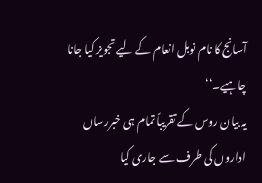آسانج کا نام نوبل انعام کے لیے تجویز کیا جانا چاہیے۔‘‘
یہ بیان روس کے تقریباً تمام ہی خبررساں اداروں کی طرف سے جاری کیا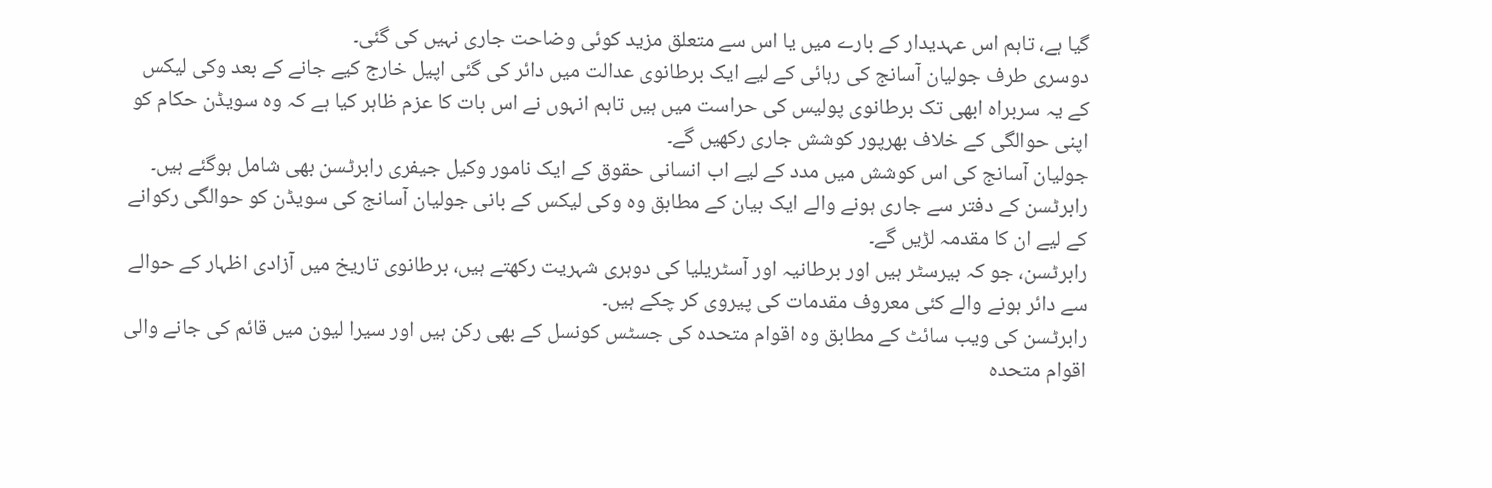گیا ہے، تاہم اس عہدیدار کے بارے میں یا اس سے متعلق مزید کوئی وضاحت جاری نہیں کی گئی۔
دوسری طرف جولیان آسانج کی رہائی کے لیے ایک برطانوی عدالت میں دائر کی گئی اپیل خارج کیے جانے کے بعد وکی لیکس کے یہ سربراہ ابھی تک برطانوی پولیس کی حراست میں ہیں تاہم انہوں نے اس بات کا عزم ظاہر کیا ہے کہ وہ سویڈن حکام کو اپنی حوالگی کے خلاف بھرپور کوشش جاری رکھیں گے۔
جولیان آسانج کی اس کوشش میں مدد کے لیے اب انسانی حقوق کے ایک نامور وکیل جیفری رابرٹسن بھی شامل ہوگئے ہیں۔ رابرٹسن کے دفتر سے جاری ہونے والے ایک بیان کے مطابق وہ وکی لیکس کے بانی جولیان آسانج کی سویڈن کو حوالگی رکوانے کے لیے ان کا مقدمہ لڑیں گے۔
رابرٹسن، جو کہ بیرسٹر ہیں اور برطانیہ اور آسٹریلیا کی دوہری شہریت رکھتے ہیں، برطانوی تاریخ میں آزادی اظہار کے حوالے سے دائر ہونے والے کئی معروف مقدمات کی پیروی کر چکے ہیں۔
رابرٹسن کی ویب سائٹ کے مطابق وہ اقوام متحدہ کی جسٹس کونسل کے بھی رکن ہیں اور سیرا لیون میں قائم کی جانے والی اقوام متحدہ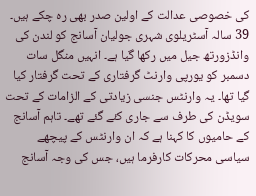کی خصوصی عدالت کے اولین صدر بھی رہ چکے ہیں۔
39 سالہ آسٹریلوی شہری جولیان آسانج کو لندن کی وانڈزورتھ جیل میں رکھا گیا ہے۔ انہیں منگل سات دسمبر کو یورپی وارنٹ گرفتاری کے تحت گرفتار کیا گیا تھا۔ یہ وارنٹس جنسی زیادتی کے الزامات کے تحت سویڈن کی طرف سے جاری کئے گئے تھے۔ تاہم آسانج کے حامیوں کا کہنا ہے کہ ان وارنٹس کے پیچھے سیاسی محرکات کارفرما ہیں، جس کی وجہ آسانج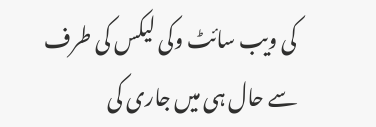کی ویب سائٹ وکی لیکس کی طرف سے حال ہی میں جاری کی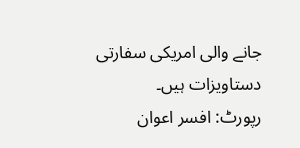جانے والی امریکی سفارتی دستاویزات ہیں۔
رپورٹ: افسر اعوان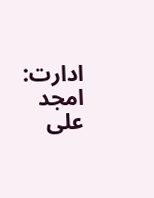ادارت: امجد علی